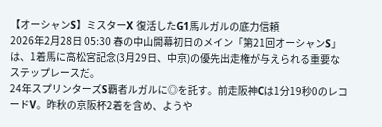【オーシャンS】ミスターX 復活したG1馬ルガルの底力信頼
2026年2月28日 05:30 春の中山開幕初日のメイン「第21回オーシャンS」は、1着馬に高松宮記念(3月29日、中京)の優先出走権が与えられる重要なステップレースだ。
24年スプリンターズS覇者ルガルに◎を託す。前走阪神Cは1分19秒0のレコードV。昨秋の京阪杯2着を含め、ようや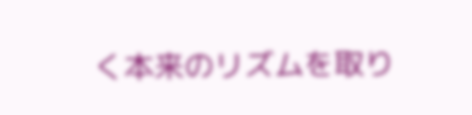く本来のリズムを取り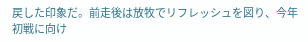戻した印象だ。前走後は放牧でリフレッシュを図り、今年初戦に向け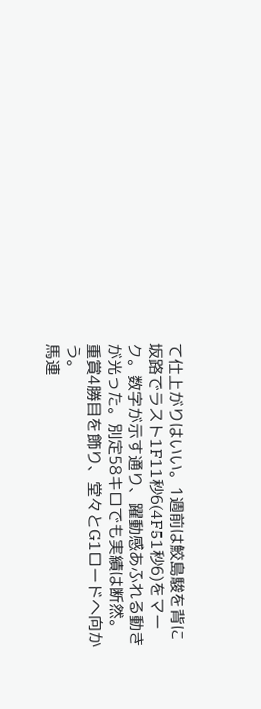て仕上がりはいい。1週前は鮫島駿を背に坂路でラスト1F11秒6(4F51秒6)をマーク。数字が示す通り、躍動感あふれる動きが光った。別定58キロでも実績は断然。重賞4勝目を飾り、堂々とG1ロードへ向かう。
馬連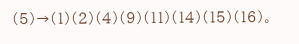(5)→(1)(2)(4)(9)(11)(14)(15)(16)。